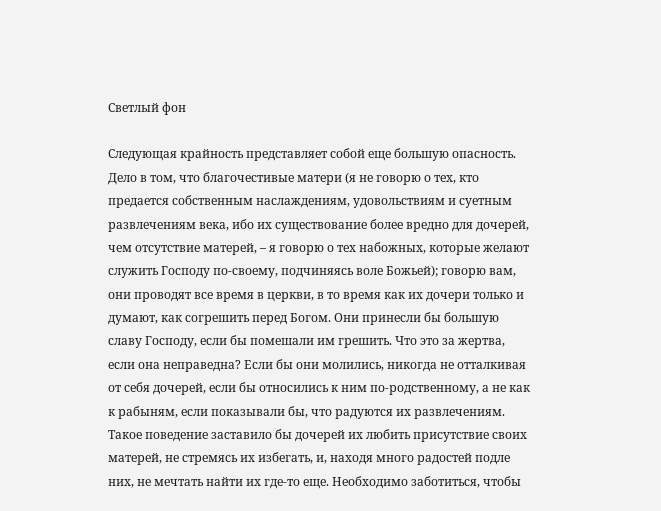Светлый фон

Следующая крайность представляет собой еще большую опасность. Дело в том, что благочестивые матери (я не говорю о тех, кто предается собственным наслаждениям, удовольствиям и суетным развлечениям века, ибо их существование более вредно для дочерей, чем отсутствие матерей, – я говорю о тех набожных, которые желают служить Господу по-своему, подчиняясь воле Божьей); говорю вам, они проводят все время в церкви, в то время как их дочери только и думают, как согрешить перед Богом. Они принесли бы большую славу Господу, если бы помешали им грешить. Что это за жертва, если она неправедна? Если бы они молились, никогда не отталкивая от себя дочерей, если бы относились к ним по-родственному, а не как к рабыням, если показывали бы, что радуются их развлечениям. Такое поведение заставило бы дочерей их любить присутствие своих матерей, не стремясь их избегать, и, находя много радостей подле них, не мечтать найти их где-то еще. Необходимо заботиться, чтобы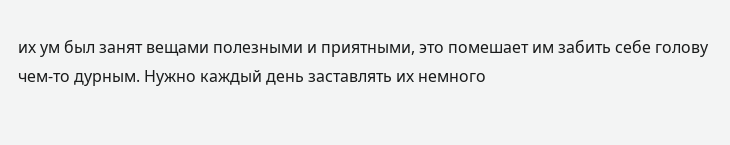их ум был занят вещами полезными и приятными, это помешает им забить себе голову чем-то дурным. Нужно каждый день заставлять их немного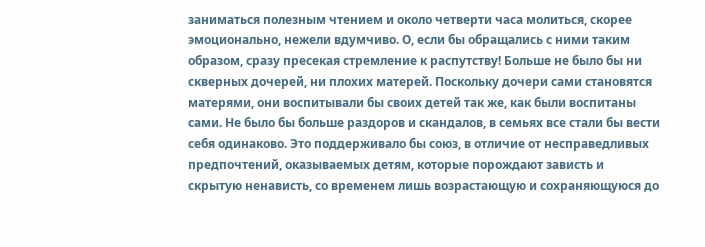заниматься полезным чтением и около четверти часа молиться, скорее эмоционально, нежели вдумчиво. О, если бы обращались с ними таким образом, сразу пресекая стремление к распутству! Больше не было бы ни скверных дочерей, ни плохих матерей. Поскольку дочери сами становятся матерями, они воспитывали бы своих детей так же, как были воспитаны сами. Не было бы больше раздоров и скандалов, в семьях все стали бы вести себя одинаково. Это поддерживало бы союз, в отличие от несправедливых предпочтений, оказываемых детям, которые порождают зависть и скрытую ненависть, со временем лишь возрастающую и сохраняющуюся до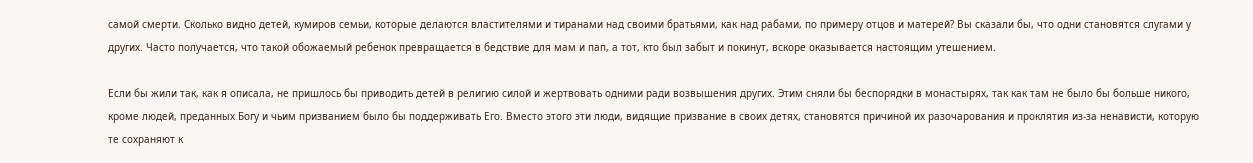самой смерти. Сколько видно детей, кумиров семьи, которые делаются властителями и тиранами над своими братьями, как над рабами, по примеру отцов и матерей? Вы сказали бы, что одни становятся слугами у других. Часто получается, что такой обожаемый ребенок превращается в бедствие для мам и пап, а тот, кто был забыт и покинут, вскоре оказывается настоящим утешением.

Если бы жили так, как я описала, не пришлось бы приводить детей в религию силой и жертвовать одними ради возвышения других. Этим сняли бы беспорядки в монастырях, так как там не было бы больше никого, кроме людей, преданных Богу и чьим призванием было бы поддерживать Его. Вместо этого эти люди, видящие призвание в своих детях, становятся причиной их разочарования и проклятия из-за ненависти, которую те сохраняют к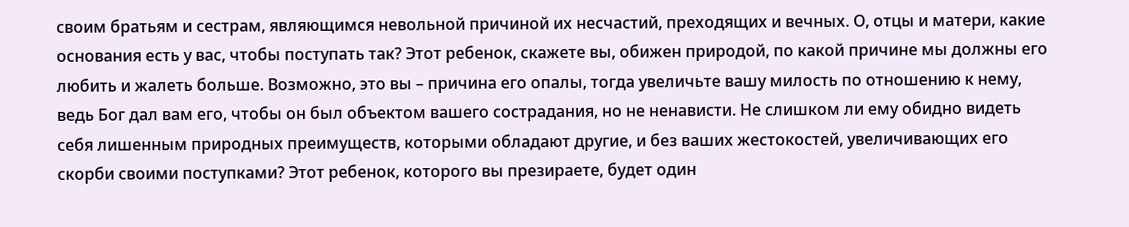своим братьям и сестрам, являющимся невольной причиной их несчастий, преходящих и вечных. О, отцы и матери, какие основания есть у вас, чтобы поступать так? Этот ребенок, скажете вы, обижен природой, по какой причине мы должны его любить и жалеть больше. Возможно, это вы – причина его опалы, тогда увеличьте вашу милость по отношению к нему, ведь Бог дал вам его, чтобы он был объектом вашего сострадания, но не ненависти. Не слишком ли ему обидно видеть себя лишенным природных преимуществ, которыми обладают другие, и без ваших жестокостей, увеличивающих его скорби своими поступками? Этот ребенок, которого вы презираете, будет один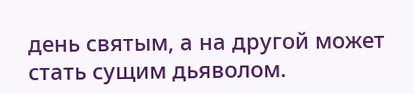день святым, а на другой может стать сущим дьяволом.